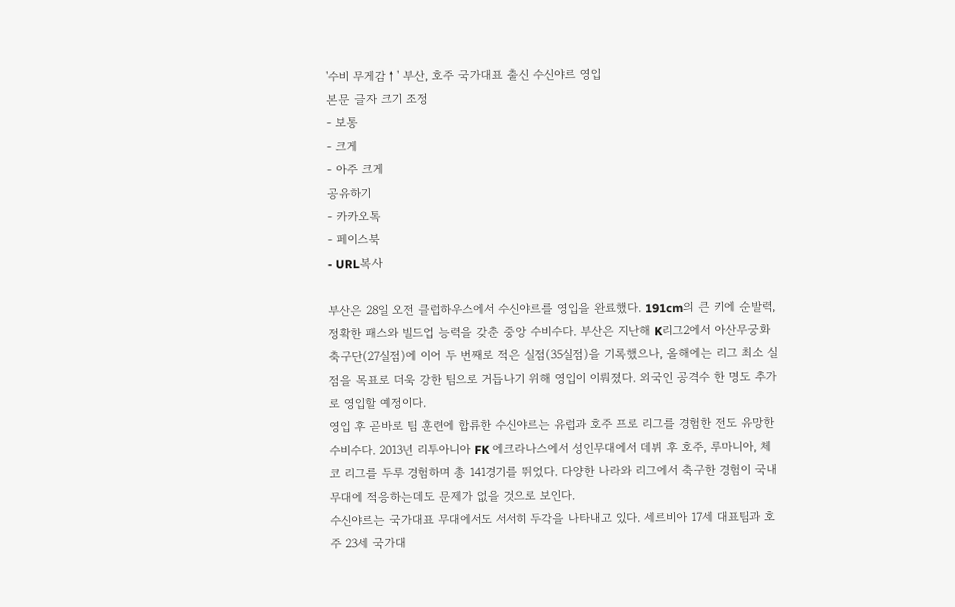'수비 무게감↑' 부산, 호주 국가대표 출신 수신야르 영입
본문 글자 크기 조정
- 보통
- 크게
- 아주 크게
공유하기
- 카카오톡
- 페이스북
- URL복사

부산은 28일 오전 클럽하우스에서 수신야르를 영입을 완료했다. 191cm의 큰 키에 순발력, 정확한 패스와 빌드업 능력을 갖춘 중앙 수비수다. 부산은 지난해 K리그2에서 아산무궁화축구단(27실점)에 이어 두 번째로 적은 실점(35실점)을 기록했으나, 올해에는 리그 최소 실점을 목표로 더욱 강한 팀으로 거듭나기 위해 영입이 이뤄졌다. 외국인 공격수 한 명도 추가로 영입할 예정이다.
영입 후 곧바로 팀 훈련에 합류한 수신야르는 유럽과 호주 프로 리그를 경험한 전도 유망한 수비수다. 2013년 리투아니아 FK 에크라나스에서 성인무대에서 데뷔 후 호주, 루마니아, 체코 리그를 두루 경험하며 총 141경기를 뛰었다. 다양한 나라와 리그에서 축구한 경험이 국내 무대에 적응하는데도 문제가 없을 것으로 보인다.
수신야르는 국가대표 무대에서도 서서히 두각을 나타내고 있다. 세르비아 17세 대표팀과 호주 23세 국가대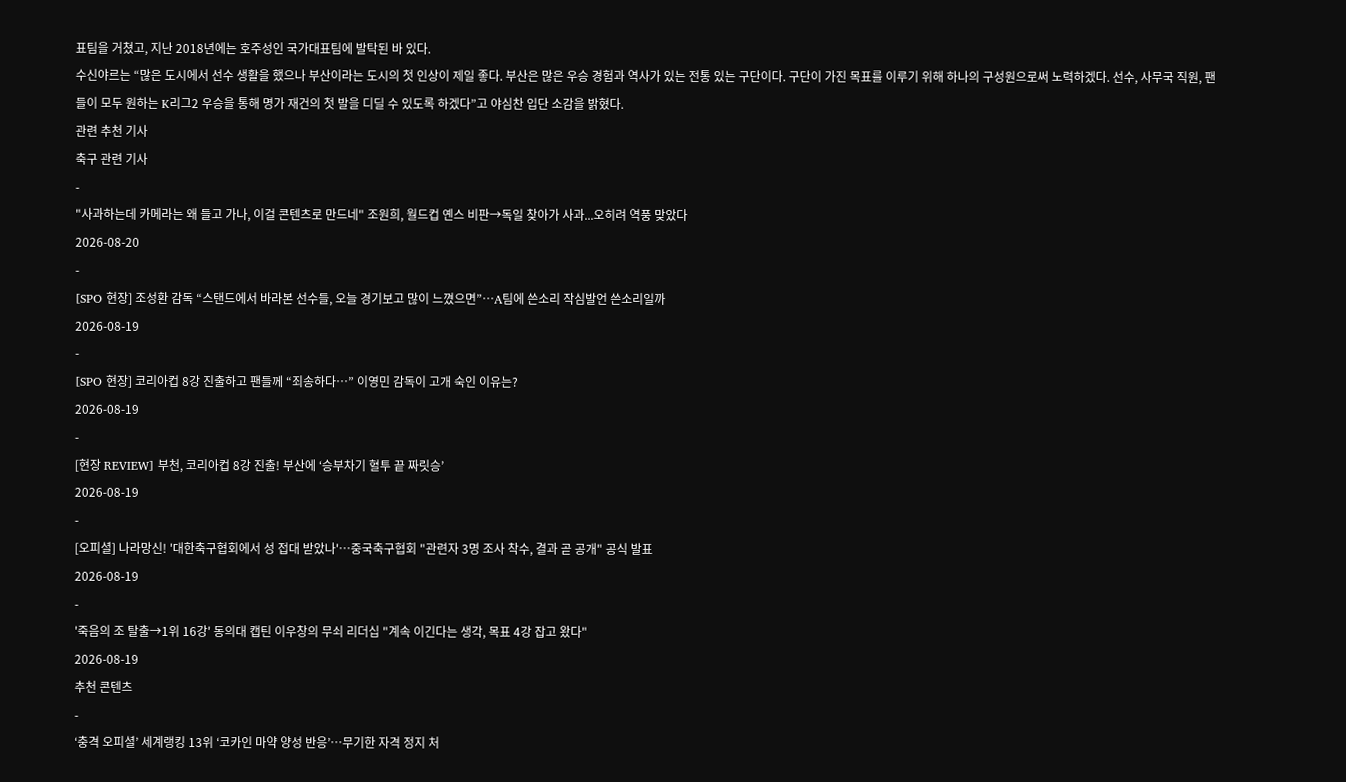표팀을 거쳤고, 지난 2018년에는 호주성인 국가대표팀에 발탁된 바 있다.
수신야르는 “많은 도시에서 선수 생활을 했으나 부산이라는 도시의 첫 인상이 제일 좋다. 부산은 많은 우승 경험과 역사가 있는 전통 있는 구단이다. 구단이 가진 목표를 이루기 위해 하나의 구성원으로써 노력하겠다. 선수, 사무국 직원, 팬들이 모두 원하는 K리그2 우승을 통해 명가 재건의 첫 발을 디딜 수 있도록 하겠다”고 야심찬 입단 소감을 밝혔다.
관련 추천 기사
축구 관련 기사
-
"사과하는데 카메라는 왜 들고 가나, 이걸 콘텐츠로 만드네" 조원희, 월드컵 옌스 비판→독일 찾아가 사과...오히려 역풍 맞았다
2026-08-20
-
[SPO 현장] 조성환 감독 “스탠드에서 바라본 선수들, 오늘 경기보고 많이 느꼈으면”…A팀에 쓴소리 작심발언 쓴소리일까
2026-08-19
-
[SPO 현장] 코리아컵 8강 진출하고 팬들께 “죄송하다…” 이영민 감독이 고개 숙인 이유는?
2026-08-19
-
[현장 REVIEW] 부천, 코리아컵 8강 진출! 부산에 ‘승부차기 혈투 끝 짜릿승’
2026-08-19
-
[오피셜] 나라망신! '대한축구협회에서 성 접대 받았나'…중국축구협회 "관련자 3명 조사 착수, 결과 곧 공개" 공식 발표
2026-08-19
-
'죽음의 조 탈출→1위 16강' 동의대 캡틴 이우창의 무쇠 리더십 "계속 이긴다는 생각, 목표 4강 잡고 왔다"
2026-08-19
추천 콘텐츠
-
‘충격 오피셜’ 세계랭킹 13위 ‘코카인 마약 양성 반응’…무기한 자격 정지 처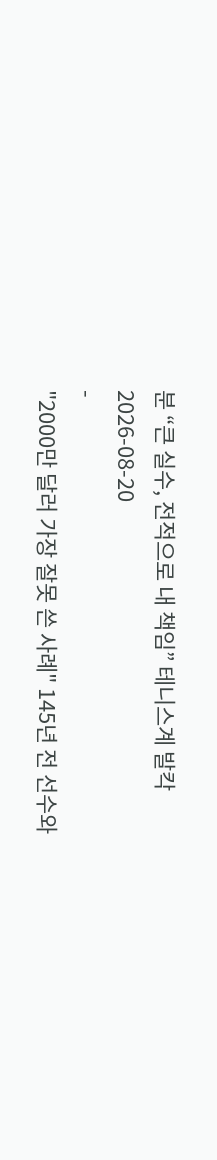분 “큰 실수, 전적으로 내 책임” 테니스계 발칵
2026-08-20
-
"2000만 달러 가장 잘못 쓴 사례" 145년 전 선수와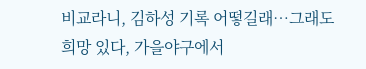비교라니, 김하성 기록 어떻길래…그래도 희망 있다, 가을야구에서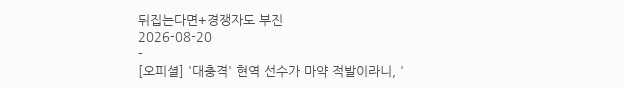뒤집는다면+경쟁자도 부진
2026-08-20
-
[오피셜] '대충격' 현역 선수가 마약 적발이라니, '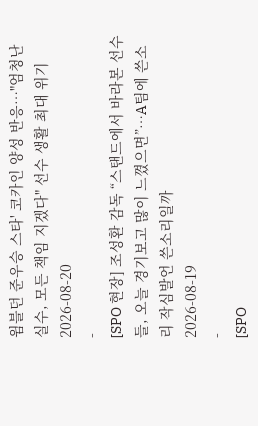윔블던 준우승 스타' 코카인 양성 반응…"엄청난 실수, 모든 책임 지겠다" 선수 생활 최대 위기
2026-08-20
-
[SPO 현장] 조성환 감독 “스탠드에서 바라본 선수들, 오늘 경기보고 많이 느꼈으면”…A팀에 쓴소리 작심발언 쓴소리일까
2026-08-19
-
[SPO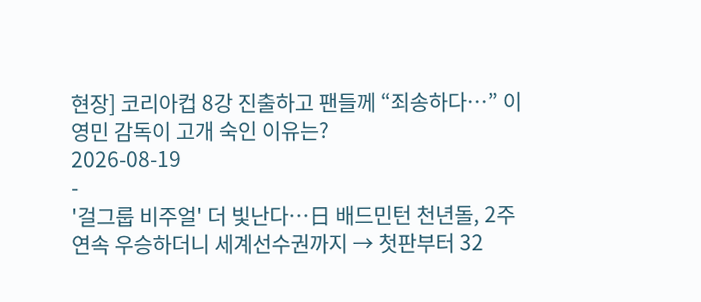현장] 코리아컵 8강 진출하고 팬들께 “죄송하다…” 이영민 감독이 고개 숙인 이유는?
2026-08-19
-
'걸그룹 비주얼' 더 빛난다…日 배드민턴 천년돌, 2주 연속 우승하더니 세계선수권까지 → 첫판부터 32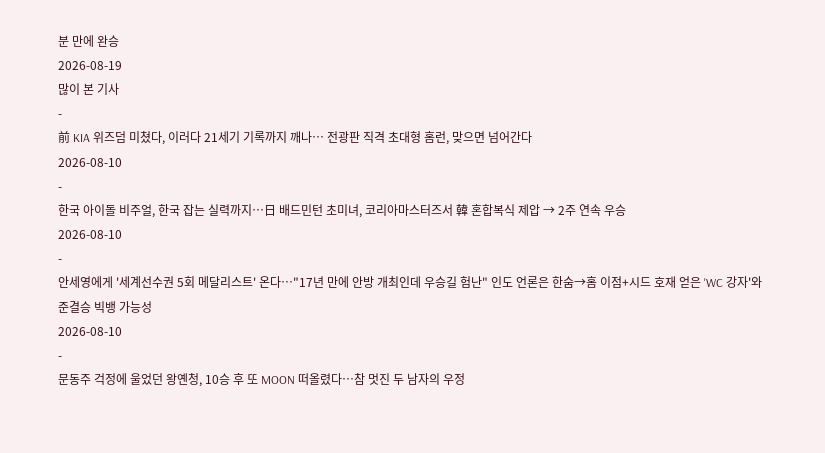분 만에 완승
2026-08-19
많이 본 기사
-
前 KIA 위즈덤 미쳤다, 이러다 21세기 기록까지 깨나… 전광판 직격 초대형 홈런, 맞으면 넘어간다
2026-08-10
-
한국 아이돌 비주얼, 한국 잡는 실력까지…日 배드민턴 초미녀, 코리아마스터즈서 韓 혼합복식 제압 → 2주 연속 우승
2026-08-10
-
안세영에게 '세계선수권 5회 메달리스트' 온다…"17년 만에 안방 개최인데 우승길 험난" 인도 언론은 한숨→홈 이점+시드 호재 얻은 'WC 강자'와 준결승 빅뱅 가능성
2026-08-10
-
문동주 걱정에 울었던 왕옌청, 10승 후 또 MOON 떠올렸다…참 멋진 두 남자의 우정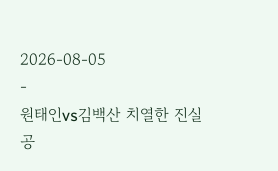2026-08-05
-
원태인vs김백산 치열한 진실 공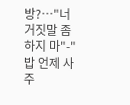방?…"너 거짓말 좀 하지 마"-"밥 언제 사주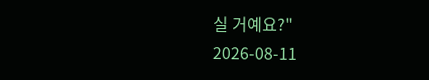실 거예요?"
2026-08-11